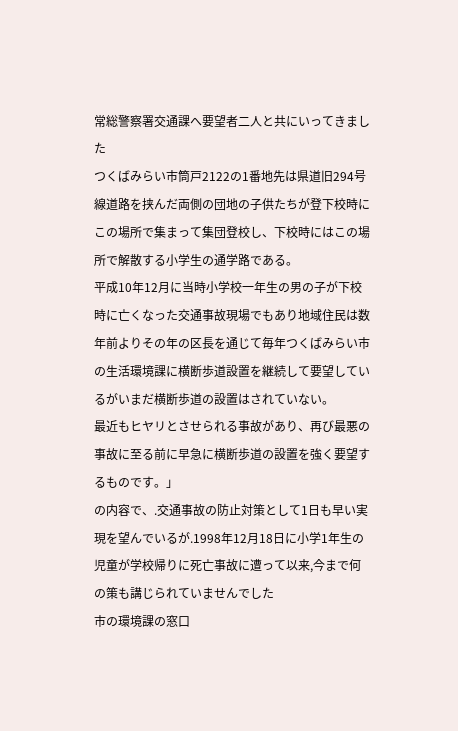常総警察署交通課へ要望者二人と共にいってきました
つくばみらい市筒戸2122の1番地先は県道旧294号線道路を挟んだ両側の団地の子供たちが登下校時にこの場所で集まって集団登校し、下校時にはこの場所で解散する小学生の通学路である。
平成10年12月に当時小学校一年生の男の子が下校時に亡くなった交通事故現場でもあり地域住民は数年前よりその年の区長を通じて毎年つくばみらい市の生活環境課に横断歩道設置を継続して要望しているがいまだ横断歩道の設置はされていない。
最近もヒヤリとさせられる事故があり、再び最悪の事故に至る前に早急に横断歩道の設置を強く要望するものです。」
の内容で、.交通事故の防止対策として1日も早い実現を望んでいるが.1998年12月18日に小学1年生の児童が学校帰りに死亡事故に遭って以来,今まで何の策も講じられていませんでした
市の環境課の窓口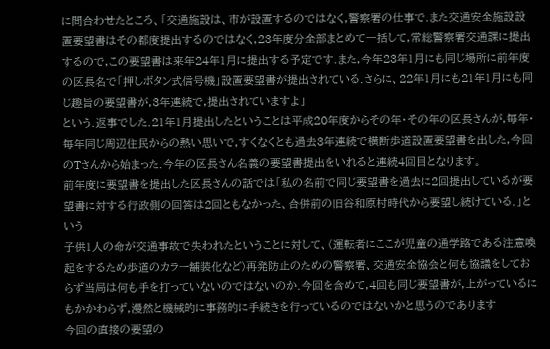に問合わせたところ、「交通施設は、市が設置するのではなく,警察署の仕事で.また交通安全施設設置要望書はその都度提出するのではなく,23年度分全部まとめて一括して,常総警察署交通課に提出するので,この要望書は来年24年1月に提出する予定です.また,今年23年1月にも同じ場所に前年度の区長名で「押しボタン式信号機」設置要望書が提出されている.さらに、22年1月にも21年1月にも同じ趣旨の要望書が,3年連続で,提出されていますよ」
という.返事でした.21年1月提出したということは平成20年度からその年・その年の区長さんが,毎年・毎年同じ周辺住民からの熱い思いで,すくなくとも過去3年連続で横断歩道設置要望書を出した,今回のTさんから始まった.今年の区長さん名義の要望書提出をいれると連続4回目となります。
前年度に要望書を提出した区長さんの話では「私の名前で同じ要望書を過去に2回提出しているが要望書に対する行政側の回答は2回ともなかった、合併前の旧谷和原村時代から要望し続けている.」という
子供1人の命が交通事故で失われたということに対して、(運転者にここが児童の通学路である注意喚起をするため歩道のカラー舗装化など)再発防止のための警察署、交通安全協会と何も協議をしておらず当局は何も手を打っていないのではないのか.今回を含めて,4回も同じ要望書が,上がっているにもかかわらず,漫然と機械的に事務的に手続きを行っているのではないかと思うのであります
今回の直接の要望の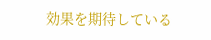効果を期待している